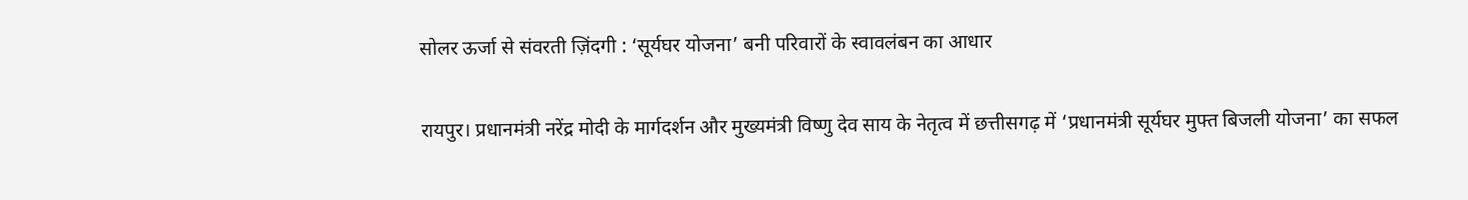सोलर ऊर्जा से संवरती ज़िंदगी : ‘सूर्यघर योजना’ बनी परिवारों के स्वावलंबन का आधार

रायपुर। प्रधानमंत्री नरेंद्र मोदी के मार्गदर्शन और मुख्यमंत्री विष्णु देव साय के नेतृत्व में छत्तीसगढ़ में ‘प्रधानमंत्री सूर्यघर मुफ्त बिजली योजना’ का सफल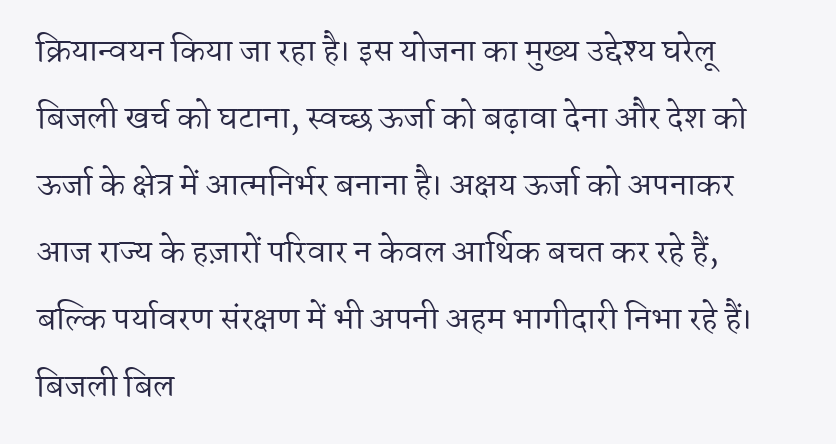क्रियान्वयन किया जा रहा है। इस योजना का मुख्य उद्देश्य घरेलू बिजली खर्च को घटाना, स्वच्छ ऊर्जा को बढ़ावा देना और देश को ऊर्जा के क्षेत्र में आत्मनिर्भर बनाना है। अक्षय ऊर्जा को अपनाकर आज राज्य के हज़ारों परिवार न केवल आर्थिक बचत कर रहे हैं, बल्कि पर्यावरण संरक्षण में भी अपनी अहम भागीदारी निभा रहे हैं।
बिजली बिल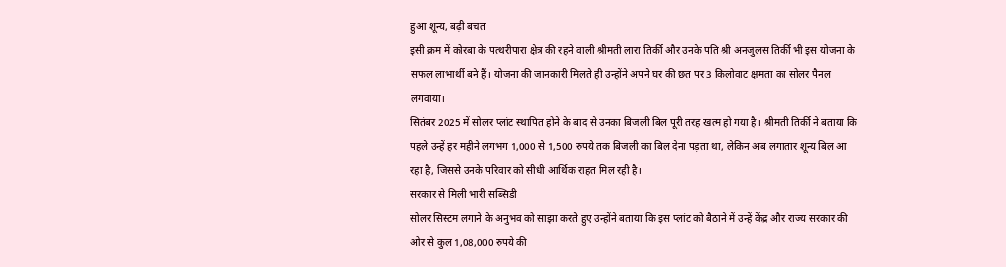हुआ शून्य, बढ़ी बचत
इसी क्रम में कोरबा के पत्थरीपारा क्षेत्र की रहने वाली श्रीमती लारा तिर्की और उनके पति श्री अनजुलस तिर्की भी इस योजना के सफल लाभार्थी बने हैं। योजना की जानकारी मिलते ही उन्होंने अपने घर की छत पर 3 किलोवाट क्षमता का सोलर पैनल लगवाया।
सितंबर 2025 में सोलर प्लांट स्थापित होने के बाद से उनका बिजली बिल पूरी तरह खत्म हो गया है। श्रीमती तिर्की ने बताया कि पहले उन्हें हर महीने लगभग 1,000 से 1,500 रुपये तक बिजली का बिल देना पड़ता था, लेकिन अब लगातार शून्य बिल आ रहा है, जिससे उनके परिवार को सीधी आर्थिक राहत मिल रही है।
सरकार से मिली भारी सब्सिडी
सोलर सिस्टम लगाने के अनुभव को साझा करते हुए उन्होंने बताया कि इस प्लांट को बैठाने में उन्हें केंद्र और राज्य सरकार की ओर से कुल 1,08,000 रुपये की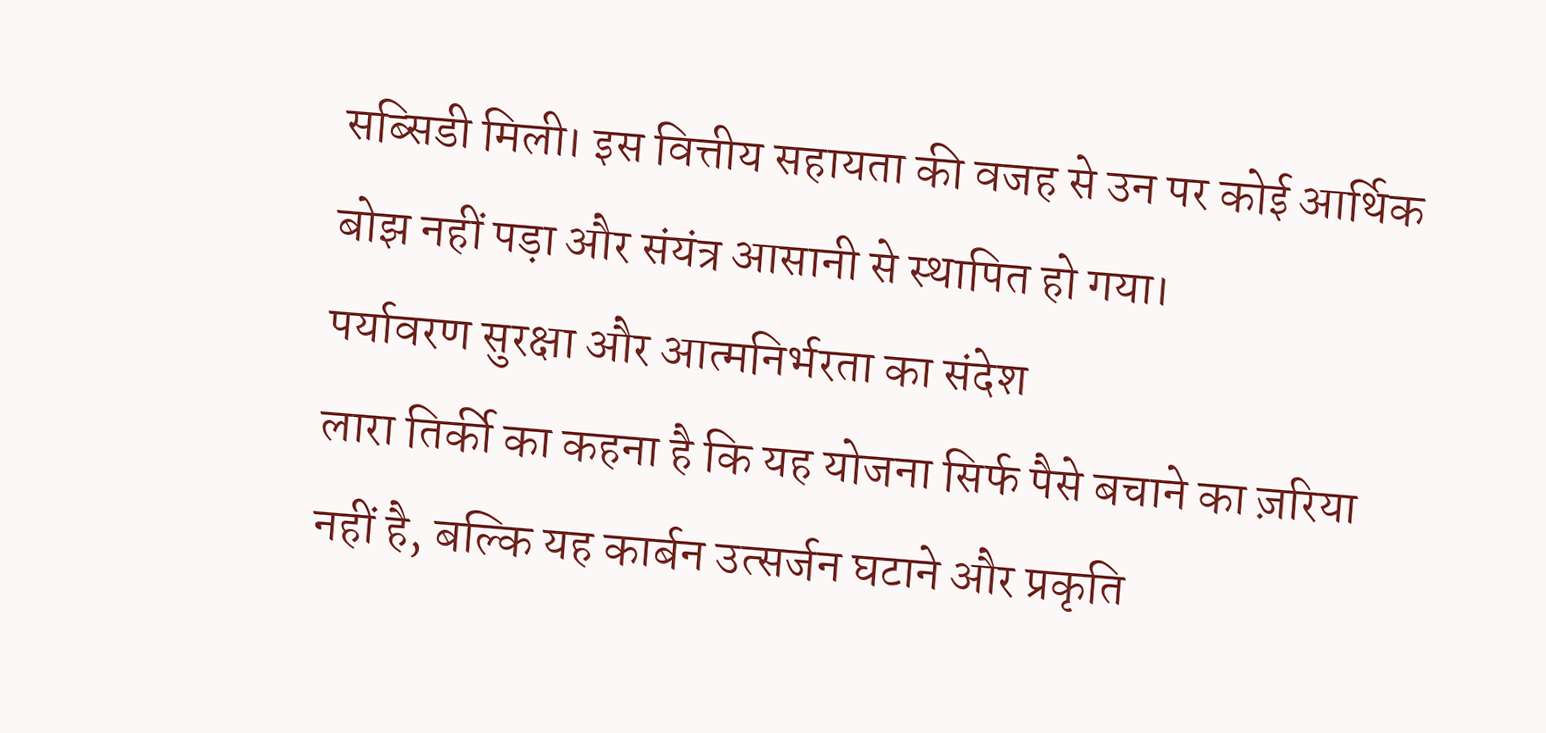सब्सिडी मिली। इस वित्तीय सहायता की वजह से उन पर कोई आर्थिक बोझ नहीं पड़ा और संयंत्र आसानी से स्थापित हो गया।
पर्यावरण सुरक्षा और आत्मनिर्भरता का संदेश
लारा तिर्की का कहना है कि यह योजना सिर्फ पैसे बचाने का ज़रिया नहीं है, बल्कि यह कार्बन उत्सर्जन घटाने और प्रकृति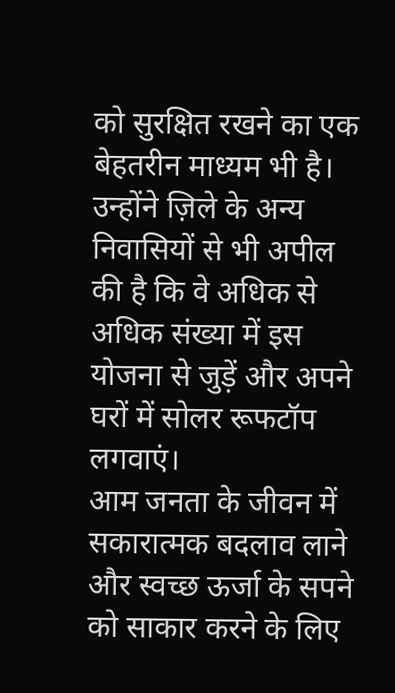को सुरक्षित रखने का एक बेहतरीन माध्यम भी है। उन्होंने ज़िले के अन्य निवासियों से भी अपील की है कि वे अधिक से अधिक संख्या में इस योजना से जुड़ें और अपने घरों में सोलर रूफटॉप लगवाएं।
आम जनता के जीवन में सकारात्मक बदलाव लाने और स्वच्छ ऊर्जा के सपने को साकार करने के लिए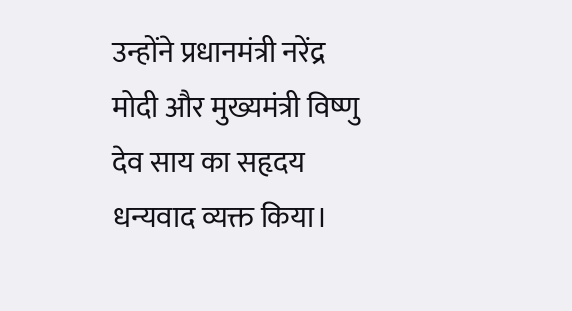उन्होंने प्रधानमंत्री नरेंद्र मोदी और मुख्यमंत्री विष्णु देव साय का सहृदय धन्यवाद व्यक्त किया।